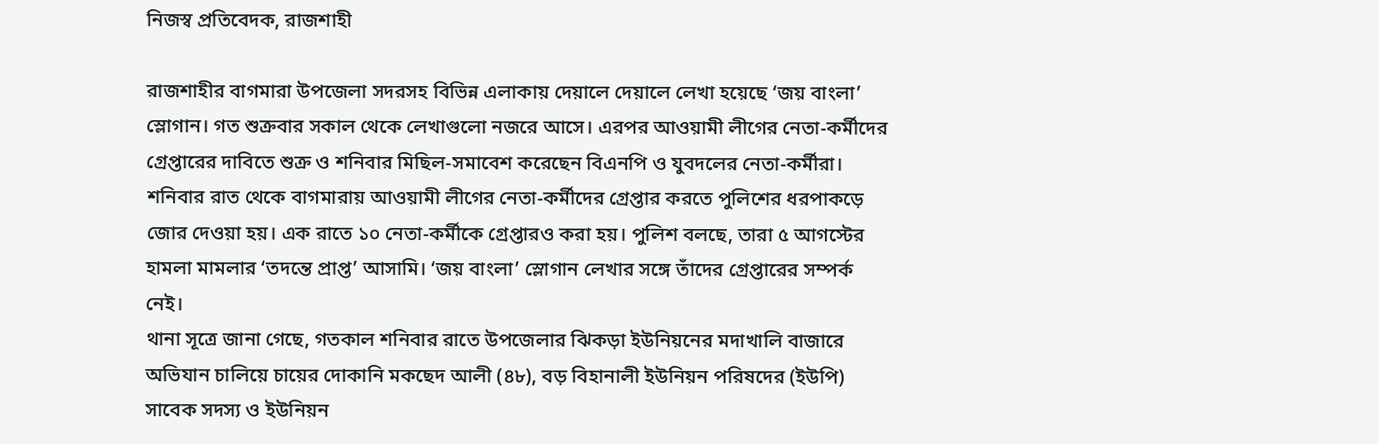নিজস্ব প্রতিবেদক, রাজশাহী

রাজশাহীর বাগমারা উপজেলা সদরসহ বিভিন্ন এলাকায় দেয়ালে দেয়ালে লেখা হয়েছে ‘জয় বাংলা’ স্লোগান। গত শুক্রবার সকাল থেকে লেখাগুলো নজরে আসে। এরপর আওয়ামী লীগের নেতা-কর্মীদের গ্রেপ্তারের দাবিতে শুক্র ও শনিবার মিছিল-সমাবেশ করেছেন বিএনপি ও যুবদলের নেতা-কর্মীরা।
শনিবার রাত থেকে বাগমারায় আওয়ামী লীগের নেতা-কর্মীদের গ্রেপ্তার করতে পুলিশের ধরপাকড়ে জোর দেওয়া হয়। এক রাতে ১০ নেতা-কর্মীকে গ্রেপ্তারও করা হয়। পুলিশ বলছে, তারা ৫ আগস্টের হামলা মামলার ‘তদন্তে প্রাপ্ত’ আসামি। ‘জয় বাংলা’ স্লোগান লেখার সঙ্গে তাঁদের গ্রেপ্তারের সম্পর্ক নেই।
থানা সূত্রে জানা গেছে, গতকাল শনিবার রাতে উপজেলার ঝিকড়া ইউনিয়নের মদাখালি বাজারে অভিযান চালিয়ে চায়ের দোকানি মকছেদ আলী (৪৮), বড় বিহানালী ইউনিয়ন পরিষদের (ইউপি) সাবেক সদস্য ও ইউনিয়ন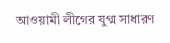আওয়ামী লীগের যুগ্ম সাধারণ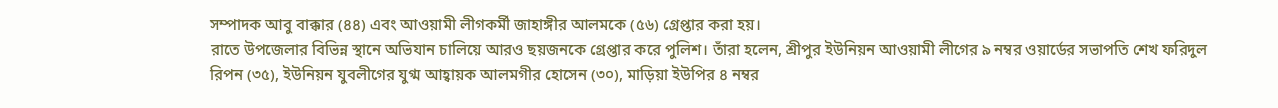সম্পাদক আবু বাক্কার (৪৪) এবং আওয়ামী লীগকর্মী জাহাঙ্গীর আলমকে (৫৬) গ্রেপ্তার করা হয়।
রাতে উপজেলার বিভিন্ন স্থানে অভিযান চালিয়ে আরও ছয়জনকে গ্রেপ্তার করে পুলিশ। তাঁরা হলেন, শ্রীপুর ইউনিয়ন আওয়ামী লীগের ৯ নম্বর ওয়ার্ডের সভাপতি শেখ ফরিদুল রিপন (৩৫), ইউনিয়ন যুবলীগের যুগ্ম আহ্বায়ক আলমগীর হোসেন (৩০), মাড়িয়া ইউপির ৪ নম্বর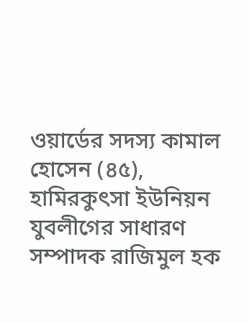ওয়ার্ডের সদস্য কামাল হোসেন (৪৫), হামিরকুৎসা ইউনিয়ন যুবলীগের সাধারণ সম্পাদক রাজিমুল হক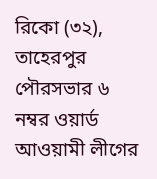রিকো (৩২), তাহেরপুর পৌরসভার ৬ নম্বর ওয়ার্ড আওয়ামী লীগের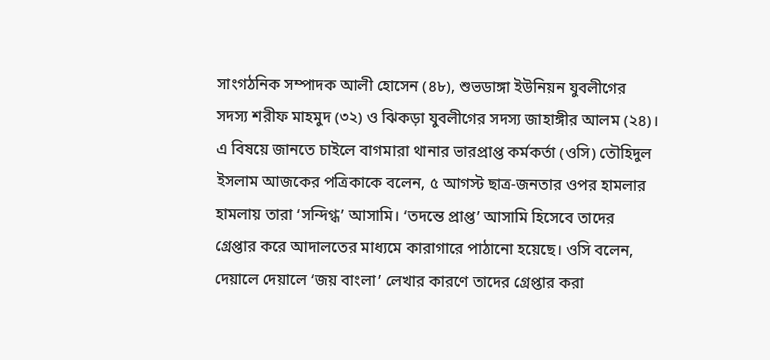সাংগঠনিক সম্পাদক আলী হোসেন (৪৮), শুভডাঙ্গা ইউনিয়ন যুবলীগের সদস্য শরীফ মাহমুদ (৩২) ও ঝিকড়া যুবলীগের সদস্য জাহাঙ্গীর আলম (২৪)।
এ বিষয়ে জানতে চাইলে বাগমারা থানার ভারপ্রাপ্ত কর্মকর্তা (ওসি) তৌহিদুল ইসলাম আজকের পত্রিকাকে বলেন, ৫ আগস্ট ছাত্র-জনতার ওপর হামলার হামলায় তারা ‘সন্দিগ্ধ’ আসামি। ‘তদন্তে প্রাপ্ত’ আসামি হিসেবে তাদের গ্রেপ্তার করে আদালতের মাধ্যমে কারাগারে পাঠানো হয়েছে। ওসি বলেন, দেয়ালে দেয়ালে ‘জয় বাংলা’ লেখার কারণে তাদের গ্রেপ্তার করা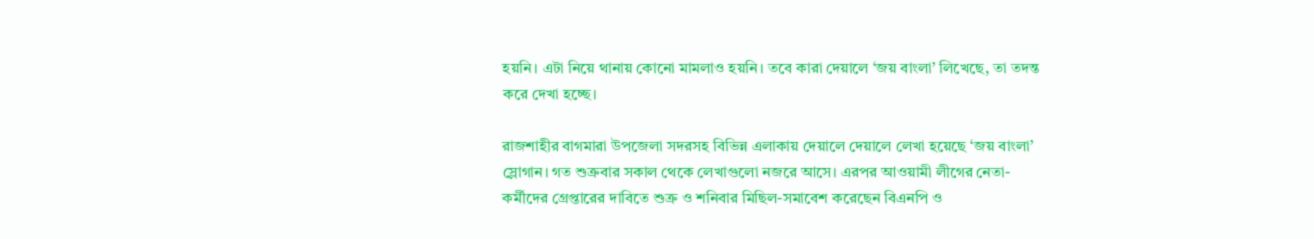হয়নি। এটা নিয়ে থানায় কোনো মামলাও হয়নি। তবে কারা দেয়ালে ‘জয় বাংলা’ লিখেছে, তা তদন্ত করে দেখা হচ্ছে।

রাজশাহীর বাগমারা উপজেলা সদরসহ বিভিন্ন এলাকায় দেয়ালে দেয়ালে লেখা হয়েছে ‘জয় বাংলা’ স্লোগান। গত শুক্রবার সকাল থেকে লেখাগুলো নজরে আসে। এরপর আওয়ামী লীগের নেতা-কর্মীদের গ্রেপ্তারের দাবিতে শুক্র ও শনিবার মিছিল-সমাবেশ করেছেন বিএনপি ও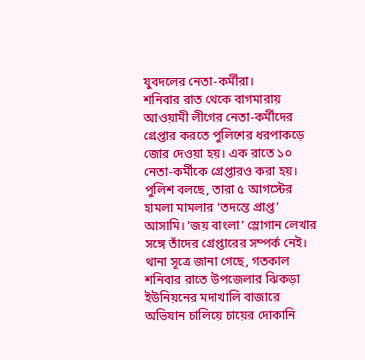যুবদলের নেতা-কর্মীরা।
শনিবার রাত থেকে বাগমারায় আওয়ামী লীগের নেতা-কর্মীদের গ্রেপ্তার করতে পুলিশের ধরপাকড়ে জোর দেওয়া হয়। এক রাতে ১০ নেতা-কর্মীকে গ্রেপ্তারও করা হয়। পুলিশ বলছে, তারা ৫ আগস্টের হামলা মামলার ‘তদন্তে প্রাপ্ত’ আসামি। ‘জয় বাংলা’ স্লোগান লেখার সঙ্গে তাঁদের গ্রেপ্তারের সম্পর্ক নেই।
থানা সূত্রে জানা গেছে, গতকাল শনিবার রাতে উপজেলার ঝিকড়া ইউনিয়নের মদাখালি বাজারে অভিযান চালিয়ে চায়ের দোকানি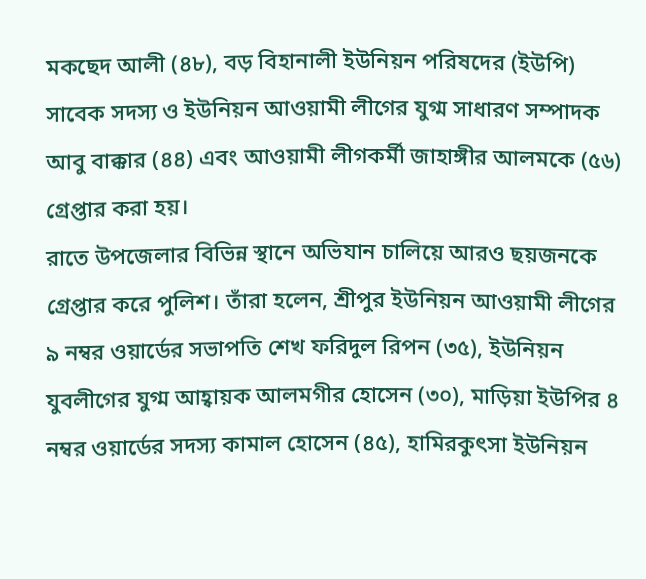মকছেদ আলী (৪৮), বড় বিহানালী ইউনিয়ন পরিষদের (ইউপি) সাবেক সদস্য ও ইউনিয়ন আওয়ামী লীগের যুগ্ম সাধারণ সম্পাদক আবু বাক্কার (৪৪) এবং আওয়ামী লীগকর্মী জাহাঙ্গীর আলমকে (৫৬) গ্রেপ্তার করা হয়।
রাতে উপজেলার বিভিন্ন স্থানে অভিযান চালিয়ে আরও ছয়জনকে গ্রেপ্তার করে পুলিশ। তাঁরা হলেন, শ্রীপুর ইউনিয়ন আওয়ামী লীগের ৯ নম্বর ওয়ার্ডের সভাপতি শেখ ফরিদুল রিপন (৩৫), ইউনিয়ন যুবলীগের যুগ্ম আহ্বায়ক আলমগীর হোসেন (৩০), মাড়িয়া ইউপির ৪ নম্বর ওয়ার্ডের সদস্য কামাল হোসেন (৪৫), হামিরকুৎসা ইউনিয়ন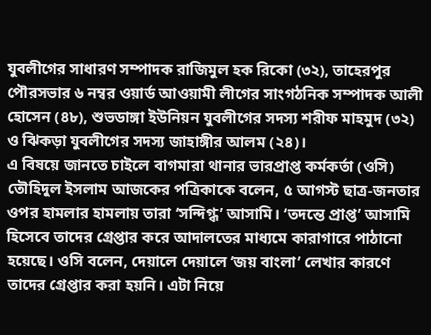যুবলীগের সাধারণ সম্পাদক রাজিমুল হক রিকো (৩২), তাহেরপুর পৌরসভার ৬ নম্বর ওয়ার্ড আওয়ামী লীগের সাংগঠনিক সম্পাদক আলী হোসেন (৪৮), শুভডাঙ্গা ইউনিয়ন যুবলীগের সদস্য শরীফ মাহমুদ (৩২) ও ঝিকড়া যুবলীগের সদস্য জাহাঙ্গীর আলম (২৪)।
এ বিষয়ে জানতে চাইলে বাগমারা থানার ভারপ্রাপ্ত কর্মকর্তা (ওসি) তৌহিদুল ইসলাম আজকের পত্রিকাকে বলেন, ৫ আগস্ট ছাত্র-জনতার ওপর হামলার হামলায় তারা ‘সন্দিগ্ধ’ আসামি। ‘তদন্তে প্রাপ্ত’ আসামি হিসেবে তাদের গ্রেপ্তার করে আদালতের মাধ্যমে কারাগারে পাঠানো হয়েছে। ওসি বলেন, দেয়ালে দেয়ালে ‘জয় বাংলা’ লেখার কারণে তাদের গ্রেপ্তার করা হয়নি। এটা নিয়ে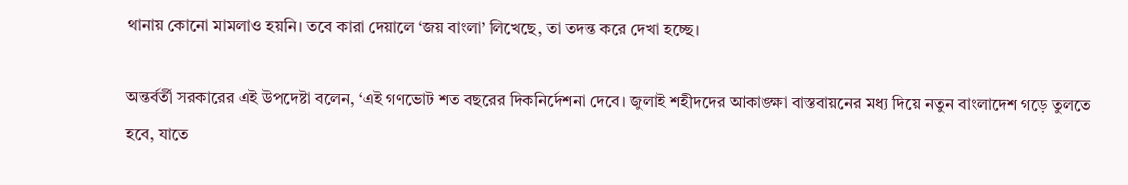থানায় কোনো মামলাও হয়নি। তবে কারা দেয়ালে ‘জয় বাংলা’ লিখেছে, তা তদন্ত করে দেখা হচ্ছে।

অন্তর্বর্তী সরকারের এই উপদেষ্টা বলেন, ‘এই গণভোট শত বছরের দিকনির্দেশনা দেবে। জুলাই শহীদদের আকাঙ্ক্ষা বাস্তবায়নের মধ্য দিয়ে নতুন বাংলাদেশ গড়ে তুলতে হবে, যাতে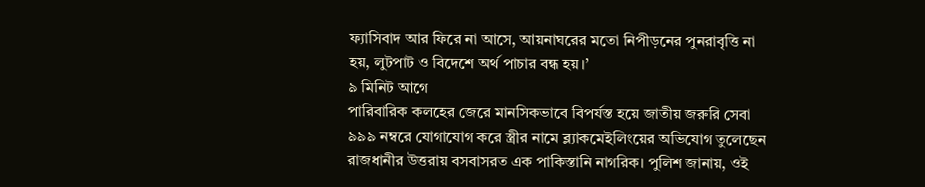ফ্যাসিবাদ আর ফিরে না আসে, আয়নাঘরের মতো নিপীড়নের পুনরাবৃত্তি না হয়, লুটপাট ও বিদেশে অর্থ পাচার বন্ধ হয়।’
৯ মিনিট আগে
পারিবারিক কলহের জেরে মানসিকভাবে বিপর্যস্ত হয়ে জাতীয় জরুরি সেবা ৯৯৯ নম্বরে যোগাযোগ করে স্ত্রীর নামে ব্ল্যাকমেইলিংয়ের অভিযোগ তুলেছেন রাজধানীর উত্তরায় বসবাসরত এক পাকিস্তানি নাগরিক। পুলিশ জানায়, ওই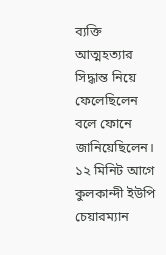ব্যক্তি আত্মহত্যার সিদ্ধান্ত নিয়ে ফেলেছিলেন বলে ফোনে জানিয়েছিলেন।
১২ মিনিট আগে
কুলকান্দী ইউপি চেয়ারম্যান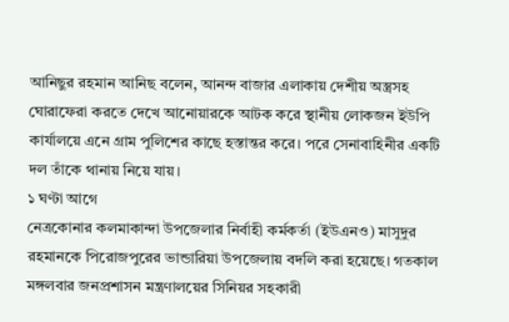আনিছুর রহমান আনিছ বলেন, আনন্দ বাজার এলাকায় দেশীয় অস্ত্রসহ ঘোরাফেরা করতে দেখে আনোয়ারকে আটক করে স্থানীয় লোকজন ইউপি কার্যালয়ে এনে গ্রাম পুলিশের কাছে হস্তান্তর করে। পরে সেনাবাহিনীর একটি দল তাঁকে থানায় নিয়ে যায়।
১ ঘণ্টা আগে
নেত্রকোনার কলমাকান্দা উপজেলার নির্বাহী কর্মকর্তা (ইউএনও) মাসুদুর রহমানকে পিরোজপুরের ভান্ডারিয়া উপজেলায় বদলি করা হয়েছে। গতকাল মঙ্গলবার জনপ্রশাসন মন্ত্রণালয়ের সিনিয়র সহকারী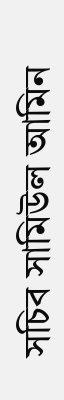সচিব সামিউল আমিন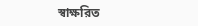স্বাক্ষরিত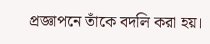প্রজ্ঞাপনে তাঁকে বদলি করা হয়।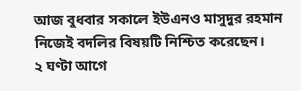আজ বুধবার সকালে ইউএনও মাসুদুর রহমান নিজেই বদলির বিষয়টি নিশ্চিত করেছেন।
২ ঘণ্টা আগে